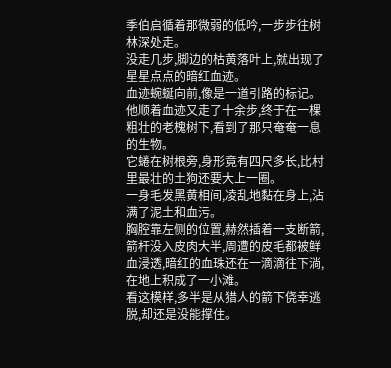季伯启循着那微弱的低吟,一步步往树林深处走。
没走几步,脚边的枯黄落叶上,就出现了星星点点的暗红血迹。
血迹蜿蜒向前,像是一道引路的标记。
他顺着血迹又走了十余步,终于在一棵粗壮的老槐树下,看到了那只奄奄一息的生物。
它蜷在树根旁,身形竟有四尺多长,比村里最壮的土狗还要大上一圈。
一身毛发黑黄相间,凌乱地黏在身上,沾满了泥土和血污。
胸腔靠左侧的位置,赫然插着一支断箭,箭杆没入皮肉大半,周遭的皮毛都被鲜血浸透,暗红的血珠还在一滴滴往下淌,在地上积成了一小滩。
看这模样,多半是从猎人的箭下侥幸逃脱,却还是没能撑住。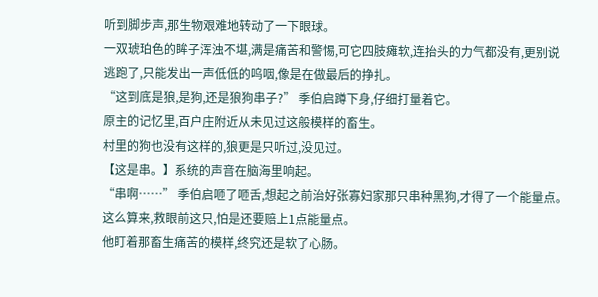听到脚步声,那生物艰难地转动了一下眼球。
一双琥珀色的眸子浑浊不堪,满是痛苦和警惕,可它四肢瘫软,连抬头的力气都没有,更别说逃跑了,只能发出一声低低的呜咽,像是在做最后的挣扎。
“这到底是狼,是狗,还是狼狗串子?” 季伯启蹲下身,仔细打量着它。
原主的记忆里,百户庄附近从未见过这般模样的畜生。
村里的狗也没有这样的,狼更是只听过,没见过。
【这是串。】系统的声音在脑海里响起。
“串啊……” 季伯启咂了咂舌,想起之前治好张寡妇家那只串种黑狗,才得了一个能量点。
这么算来,救眼前这只,怕是还要赔上1点能量点。
他盯着那畜生痛苦的模样,终究还是软了心肠。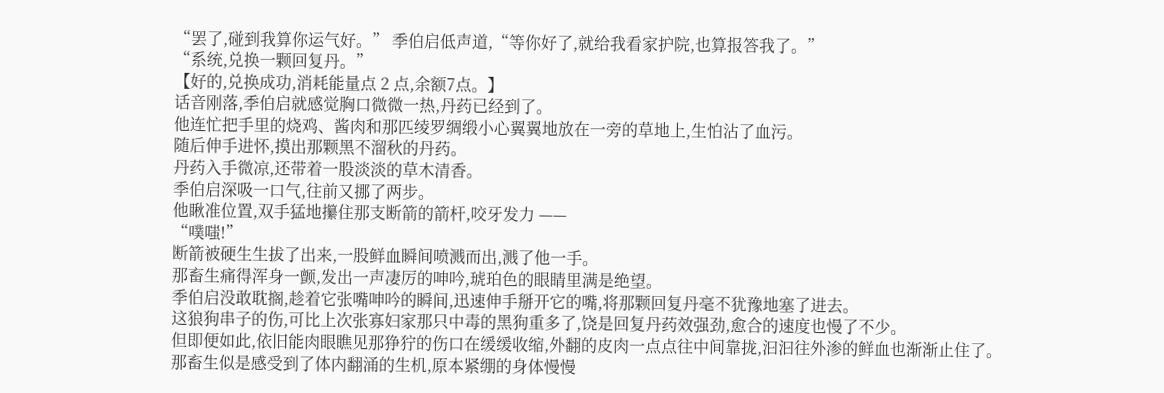“罢了,碰到我算你运气好。” 季伯启低声道,“等你好了,就给我看家护院,也算报答我了。”
“系统,兑换一颗回复丹。”
【好的,兑换成功,消耗能量点 2 点,余额7点。】
话音刚落,季伯启就感觉胸口微微一热,丹药已经到了。
他连忙把手里的烧鸡、酱肉和那匹绫罗绸缎小心翼翼地放在一旁的草地上,生怕沾了血污。
随后伸手进怀,摸出那颗黑不溜秋的丹药。
丹药入手微凉,还带着一股淡淡的草木清香。
季伯启深吸一口气,往前又挪了两步。
他瞅准位置,双手猛地攥住那支断箭的箭杆,咬牙发力 ——
“噗嗤!”
断箭被硬生生拔了出来,一股鲜血瞬间喷溅而出,溅了他一手。
那畜生痛得浑身一颤,发出一声凄厉的呻吟,琥珀色的眼睛里满是绝望。
季伯启没敢耽搁,趁着它张嘴呻吟的瞬间,迅速伸手掰开它的嘴,将那颗回复丹毫不犹豫地塞了进去。
这狼狗串子的伤,可比上次张寡妇家那只中毒的黑狗重多了,饶是回复丹药效强劲,愈合的速度也慢了不少。
但即便如此,依旧能肉眼瞧见那狰狞的伤口在缓缓收缩,外翻的皮肉一点点往中间靠拢,汩汩往外渗的鲜血也渐渐止住了。
那畜生似是感受到了体内翻涌的生机,原本紧绷的身体慢慢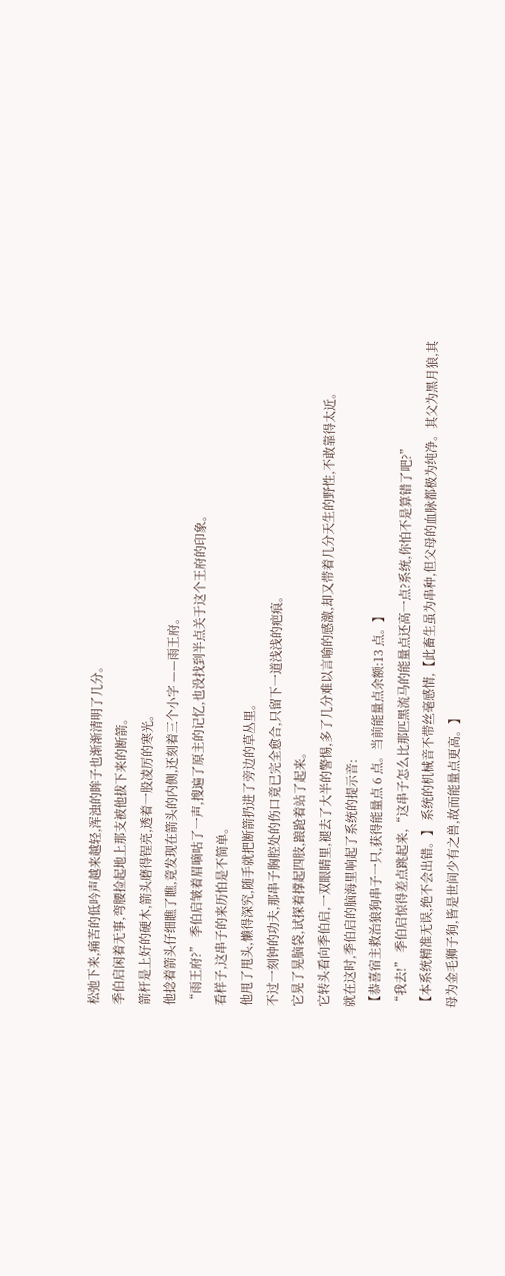松弛下来,痛苦的低吟声越来越轻,浑浊的眸子也渐渐清明了几分。
季伯启闲着无事,弯腰捡起地上那支被他拔下来的断箭。
箭杆是上好的硬木,箭头磨得锃亮,透着一股凌厉的寒光。
他捻着箭头仔细瞧了瞧,竟发现在箭头的内侧,还刻着三个小字 ——雨王府。
“雨王府?” 季伯启皱着眉嘀咕了一声,搜遍了原主的记忆,也没找到半点关于这个王府的印象。
看样子,这串子的来历怕是不简单。
他甩了甩头,懒得深究,随手就把断箭扔进了旁边的草丛里。
不过一刻钟的功夫,那串子胸腔处的伤口竟已完全愈合,只留下一道浅浅的疤痕。
它晃了晃脑袋,试探着撑起四肢,踉跄着站了起来。
它转头看向季伯启,一双眼睛里,褪去了大半的警惕,多了几分难以言喻的感激,却又带着几分天生的野性,不敢靠得太近。
就在这时,季伯启的脑海里响起了系统的提示音:
【恭喜宿主救治狼狗串子一只,获得能量点 6 点。当前能量点余额:13 点。】
“我去!” 季伯启惊得差点跳起来,“这串子怎么比那匹黑流马的能量点还高一点?系统,你怕不是算错了吧?”
【本系统精准无误,绝不会出错。】 系统的机械音不带丝毫感情,【此畜生虽为串种,但父母的血脉都极为纯净。其父为黑月狼,其母为金毛狮子狗,皆是世间少有之兽,故而能量点更高。】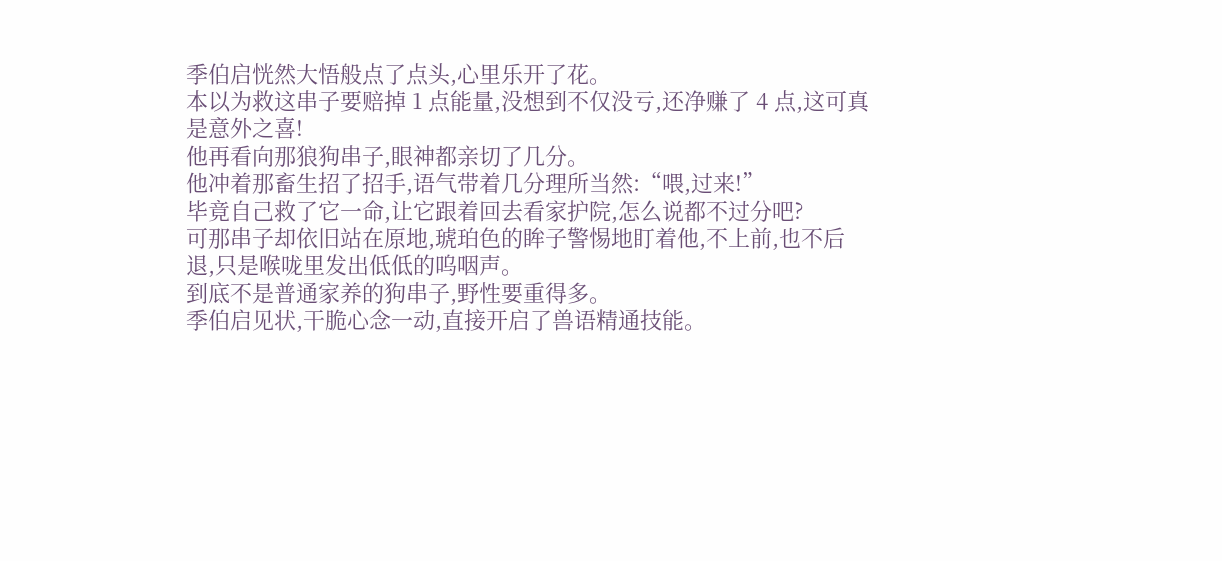季伯启恍然大悟般点了点头,心里乐开了花。
本以为救这串子要赔掉 1 点能量,没想到不仅没亏,还净赚了 4 点,这可真是意外之喜!
他再看向那狼狗串子,眼神都亲切了几分。
他冲着那畜生招了招手,语气带着几分理所当然:“喂,过来!”
毕竟自己救了它一命,让它跟着回去看家护院,怎么说都不过分吧?
可那串子却依旧站在原地,琥珀色的眸子警惕地盯着他,不上前,也不后退,只是喉咙里发出低低的呜咽声。
到底不是普通家养的狗串子,野性要重得多。
季伯启见状,干脆心念一动,直接开启了兽语精通技能。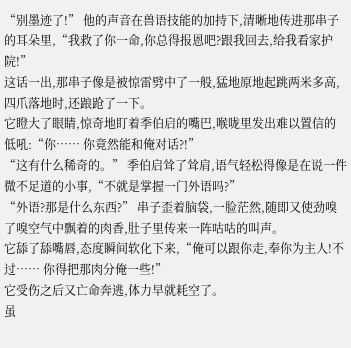“别墨迹了!” 他的声音在兽语技能的加持下,清晰地传进那串子的耳朵里,“我救了你一命,你总得报恩吧?跟我回去,给我看家护院!”
这话一出,那串子像是被惊雷劈中了一般,猛地原地起跳两米多高,四爪落地时,还踉跄了一下。
它瞪大了眼睛,惊奇地盯着季伯启的嘴巴,喉咙里发出难以置信的低吼:“你…… 你竟然能和俺对话?!”
“这有什么稀奇的。” 季伯启耸了耸肩,语气轻松得像是在说一件微不足道的小事,“不就是掌握一门外语吗?”
“外语?那是什么东西?” 串子歪着脑袋,一脸茫然,随即又使劲嗅了嗅空气中飘着的肉香,肚子里传来一阵咕咕的叫声。
它舔了舔嘴唇,态度瞬间软化下来,“俺可以跟你走,奉你为主人!不过…… 你得把那肉分俺一些!”
它受伤之后又亡命奔逃,体力早就耗空了。
虽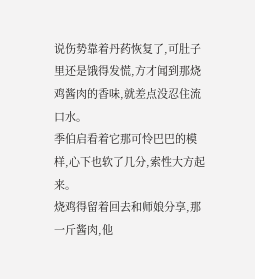说伤势靠着丹药恢复了,可肚子里还是饿得发慌,方才闻到那烧鸡酱肉的香味,就差点没忍住流口水。
季伯启看着它那可怜巴巴的模样,心下也软了几分,索性大方起来。
烧鸡得留着回去和师娘分享,那一斤酱肉,他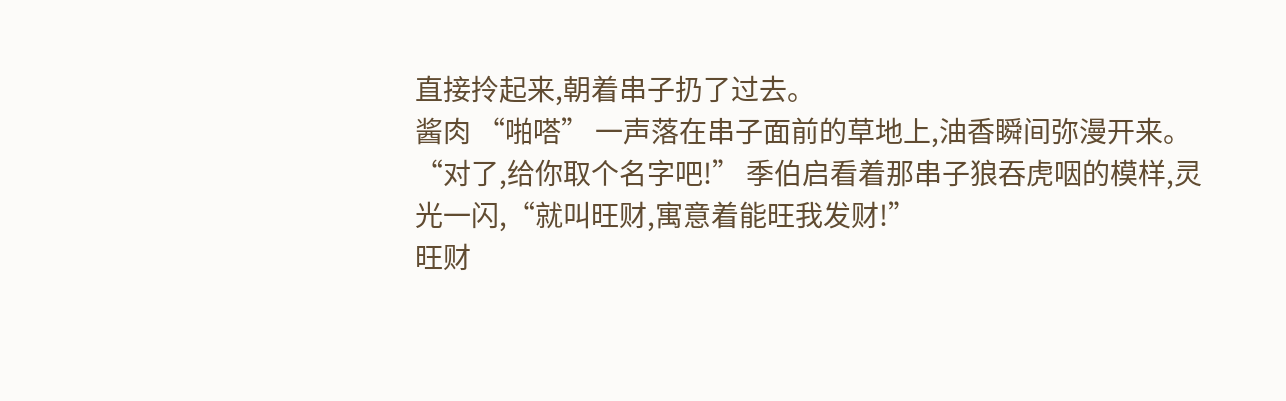直接拎起来,朝着串子扔了过去。
酱肉 “啪嗒” 一声落在串子面前的草地上,油香瞬间弥漫开来。
“对了,给你取个名字吧!” 季伯启看着那串子狼吞虎咽的模样,灵光一闪,“就叫旺财,寓意着能旺我发财!”
旺财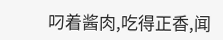叼着酱肉,吃得正香,闻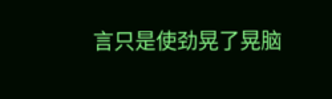言只是使劲晃了晃脑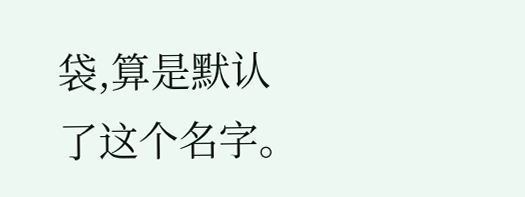袋,算是默认了这个名字。